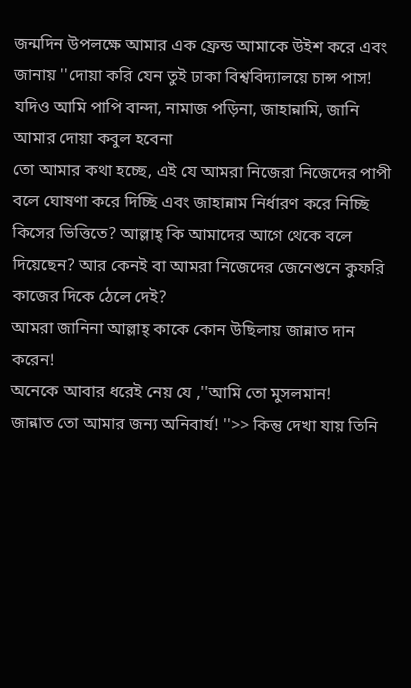জন্মদিন উপলক্ষে আমার এক ফ্রেন্ড আমাকে উইশ করে এবং জানায় ''দোয়া করি যেন তুই ঢাকা বিশ্ববিদ্যালয়ে চান্স পাস! যদিও আমি পাপি বান্দা, নামাজ পড়িনা, জাহান্নামি, জানি আমার দোয়া কবুল হবেনা
তো আমার কথা হচ্ছে, এই যে আমরা নিজেরা নিজেদের পাপী বলে ঘোষণা করে দিচ্ছি এবং জাহান্নাম নির্ধারণ করে নিচ্ছি কিসের ভিত্তিতে? আল্লাহ্ কি আমাদের আগে থেকে বলে দিয়েছেন? আর কেনই বা আমরা নিজেদের জেনেশুনে কুফরি কাজের দিকে ঠেলে দেই?
আমরা জানিনা আল্লাহ্ কাকে কোন উছিলায় জান্নাত দান করেন!
অনেকে আবার ধরেই নেয় যে ,''আমি তো মুসলমান!
জান্নাত তো আমার জন্য অনিবার্য! ''>> কিন্তু দেখা যায় তিনি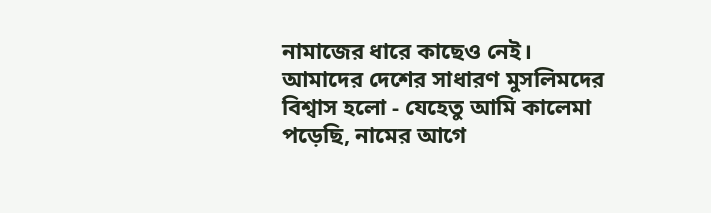নামাজের ধারে কাছেও নেই। আমাদের দেশের সাধারণ মুসলিমদের বিশ্বাস হলো - যেহেতু আমি কালেমা পড়েছি, নামের আগে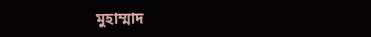মুহাম্মাদ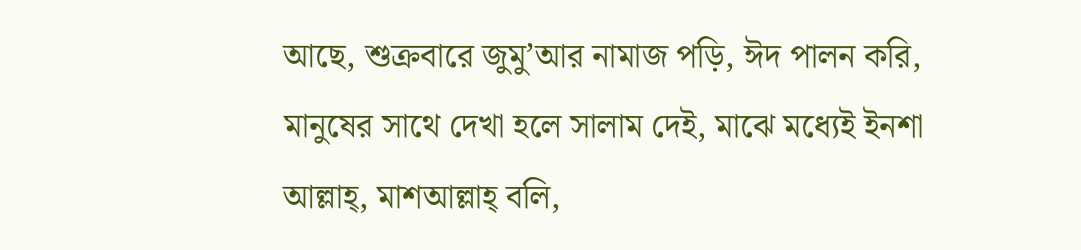আছে, শুক্রবারে জুমু’আর নামাজ পড়ি, ঈদ পালন করি, মানুষের সাথে দেখা হলে সালাম দেই, মাঝে মধ্যেই ইনশা আল্লাহ্, মাশআল্লাহ্ বলি,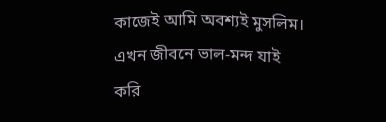কাজেই আমি অবশ্যই মুসলিম। এখন জীবনে ভাল-মন্দ যাই করি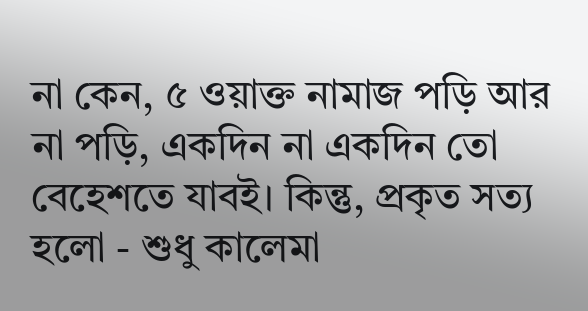না কেন, ৫ ওয়াক্ত নামাজ পড়ি আর না পড়ি, একদিন না একদিন তো বেহেশতে যাবই। কিন্তু, প্রকৃত সত্য হলো - শুধু কালেমা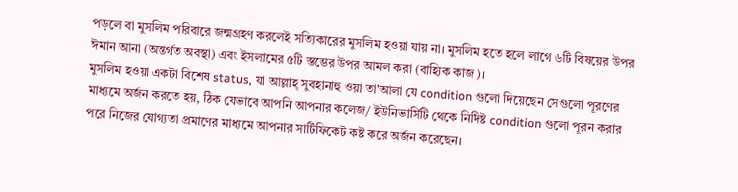পড়লে বা মুসলিম পরিবারে জন্মগ্রহণ করলেই সত্যিকারের মুসলিম হওয়া যায় না। মুসলিম হতে হলে লাগে ৬টি বিষয়ের উপর ঈমান আনা (অন্তর্গত অবস্থা) এবং ইসলামের ৫টি স্তম্ভের উপর আমল করা (বাহ্যিক কাজ)।
মুসলিম হওয়া একটা বিশেষ status, যা আল্লাহ্ সুবহানাহু ওয়া তা'আলা যে condition গুলো দিয়েছেন সেগুলো পূরণের মাধ্যমে অর্জন করতে হয়, ঠিক যেভাবে আপনি আপনার কলেজ/ ইউনিভার্সিটি থেকে নির্দিষ্ট condition গুলো পূরন করার পরে নিজের যোগ্যতা প্রমাণের মাধ্যমে আপনার সার্টিফিকেট কষ্ট করে অর্জন করেছেন।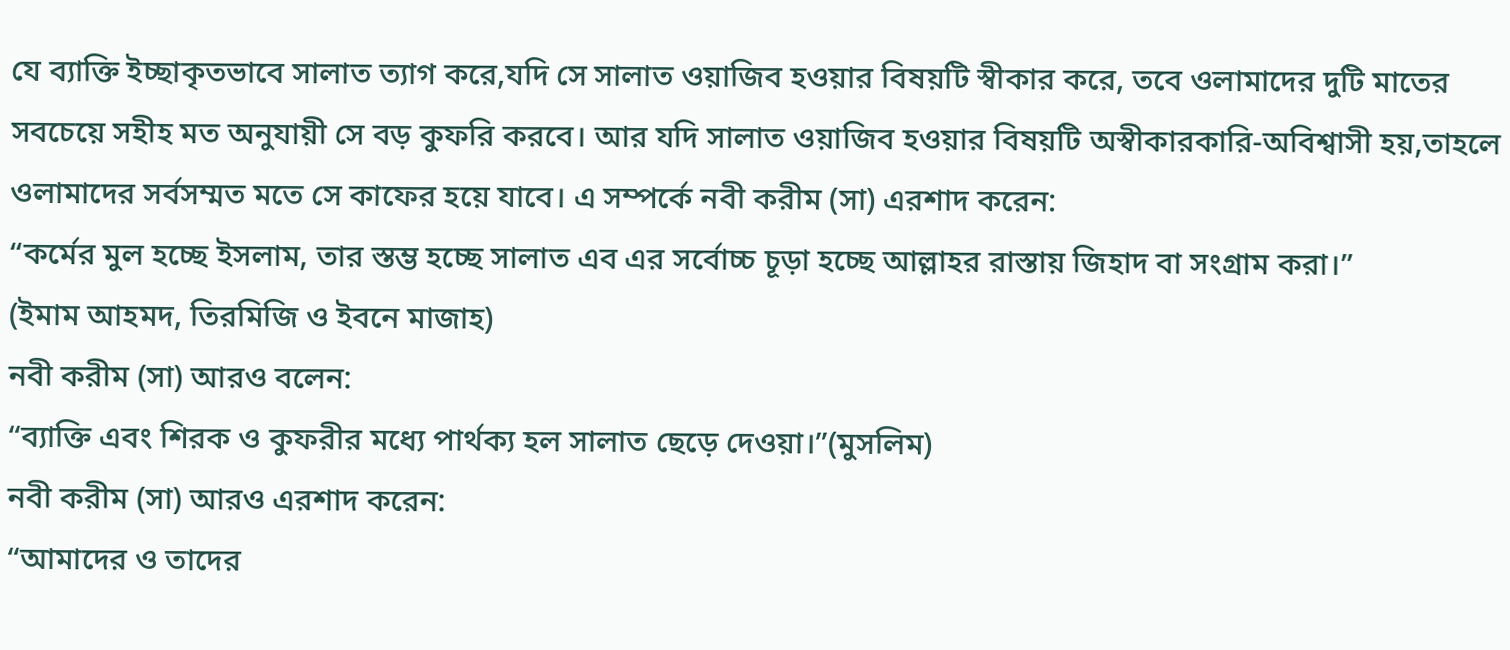যে ব্যাক্তি ইচ্ছাকৃতভাবে সালাত ত্যাগ করে,যদি সে সালাত ওয়াজিব হওয়ার বিষয়টি স্বীকার করে, তবে ওলামাদের দুটি মাতের সবচেয়ে সহীহ মত অনুযায়ী সে বড় কুফরি করবে। আর যদি সালাত ওয়াজিব হওয়ার বিষয়টি অস্বীকারকারি-অবিশ্বাসী হয়,তাহলে ওলামাদের সর্বসম্মত মতে সে কাফের হয়ে যাবে। এ সম্পর্কে নবী করীম (সা) এরশাদ করেন:
“কর্মের মুল হচ্ছে ইসলাম, তার স্তম্ভ হচ্ছে সালাত এব এর সর্বোচ্চ চূড়া হচ্ছে আল্লাহর রাস্তায় জিহাদ বা সংগ্রাম করা।”
(ইমাম আহমদ, তিরমিজি ও ইবনে মাজাহ)
নবী করীম (সা) আরও বলেন:
“ব্যাক্তি এবং শিরক ও কুফরীর মধ্যে পার্থক্য হল সালাত ছেড়ে দেওয়া।”(মুসলিম)
নবী করীম (সা) আরও এরশাদ করেন:
“আমাদের ও তাদের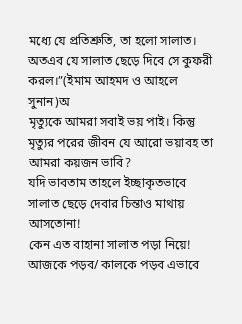মধ্যে যে প্রতিশ্রুতি, তা হলো সালাত। অতএব যে সালাত ছেড়ে দিবে সে কুফরী করল।”(ইমাম আহমদ ও আহলে সুনান)অ
মৃত্যুকে আমরা সবাই ভয় পাই। কিন্তু মৃত্যুর পরের জীবন যে আরো ভয়াবহ তা আমরা কয়জন ভাবি?
যদি ভাবতাম তাহলে ইচ্ছাকৃতভাবে সালাত ছেড়ে দেবার চিন্তাও মাথায় আসতোনা!
কেন এত বাহানা সালাত পড়া নিয়ে!
আজকে পড়ব/ কালকে পড়ব এভাবে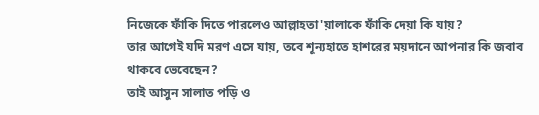নিজেকে ফাঁকি দিতে পারলেও আল্লাহতা'য়ালাকে ফাঁকি দেয়া কি যায়?
তার আগেই যদি মরণ এসে যায়, তবে শূন্যহাতে হাশরের ময়দানে আপনার কি জবাব থাকবে ভেবেছেন?
তাই আসুন সালাত পড়ি ও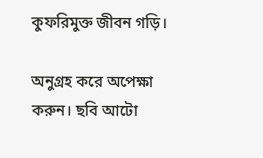কুফরিমুক্ত জীবন গড়ি।

অনুগ্রহ করে অপেক্ষা করুন। ছবি আটো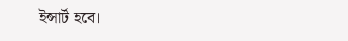ইন্সার্ট হবে।